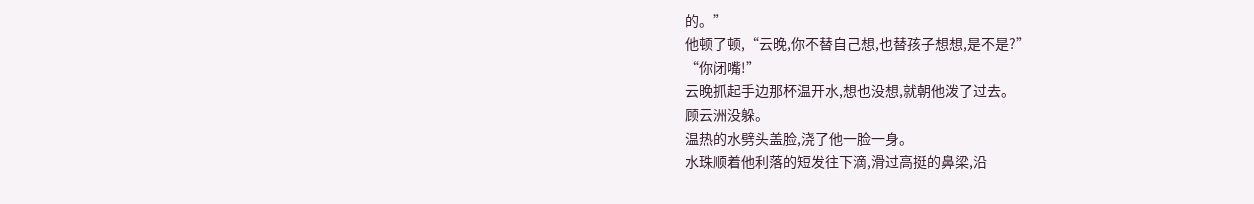的。”
他顿了顿,“云晚,你不替自己想,也替孩子想想,是不是?”
“你闭嘴!”
云晚抓起手边那杯温开水,想也没想,就朝他泼了过去。
顾云洲没躲。
温热的水劈头盖脸,浇了他一脸一身。
水珠顺着他利落的短发往下滴,滑过高挺的鼻梁,沿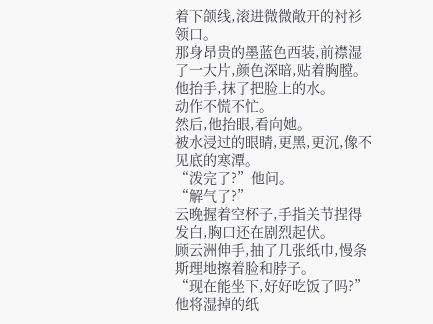着下颌线,滚进微微敞开的衬衫领口。
那身昂贵的墨蓝色西装,前襟湿了一大片,颜色深暗,贴着胸膛。
他抬手,抹了把脸上的水。
动作不慌不忙。
然后,他抬眼,看向她。
被水浸过的眼睛,更黑,更沉,像不见底的寒潭。
“泼完了?”他问。
“解气了?”
云晚握着空杯子,手指关节捏得发白,胸口还在剧烈起伏。
顾云洲伸手,抽了几张纸巾,慢条斯理地擦着脸和脖子。
“现在能坐下,好好吃饭了吗?”
他将湿掉的纸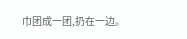巾团成一团,扔在一边。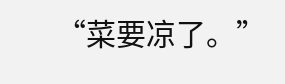“菜要凉了。”